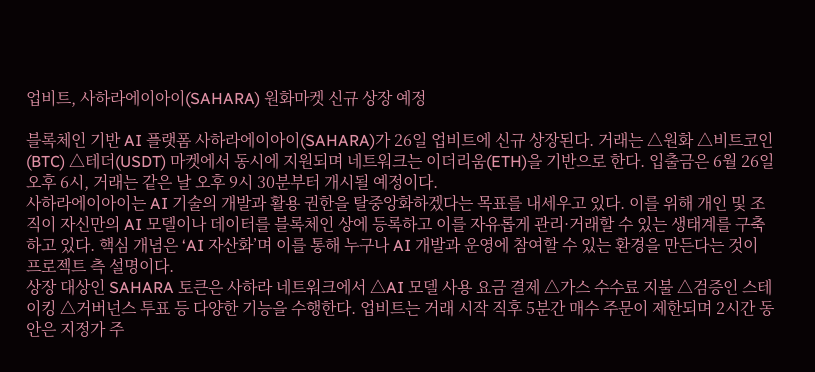업비트, 사하라에이아이(SAHARA) 원화마켓 신규 상장 예정

블록체인 기반 AI 플랫폼 사하라에이아이(SAHARA)가 26일 업비트에 신규 상장된다. 거래는 △원화 △비트코인(BTC) △테더(USDT) 마켓에서 동시에 지원되며 네트워크는 이더리움(ETH)을 기반으로 한다. 입출금은 6월 26일 오후 6시, 거래는 같은 날 오후 9시 30분부터 개시될 예정이다.
사하라에이아이는 AI 기술의 개발과 활용 권한을 탈중앙화하겠다는 목표를 내세우고 있다. 이를 위해 개인 및 조직이 자신만의 AI 모델이나 데이터를 블록체인 상에 등록하고 이를 자유롭게 관리·거래할 수 있는 생태계를 구축하고 있다. 핵심 개념은 ‘AI 자산화’며 이를 통해 누구나 AI 개발과 운영에 참여할 수 있는 환경을 만든다는 것이 프로젝트 측 설명이다.
상장 대상인 SAHARA 토큰은 사하라 네트워크에서 △AI 모델 사용 요금 결제 △가스 수수료 지불 △검증인 스테이킹 △거버넌스 투표 등 다양한 기능을 수행한다. 업비트는 거래 시작 직후 5분간 매수 주문이 제한되며 2시간 동안은 지정가 주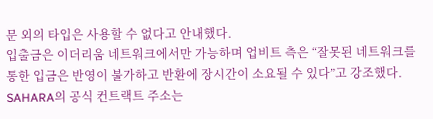문 외의 타입은 사용할 수 없다고 안내했다.
입출금은 이더리움 네트워크에서만 가능하며 업비트 측은 “잘못된 네트워크를 통한 입금은 반영이 불가하고 반환에 장시간이 소요될 수 있다”고 강조했다. SAHARA의 공식 컨트랙트 주소는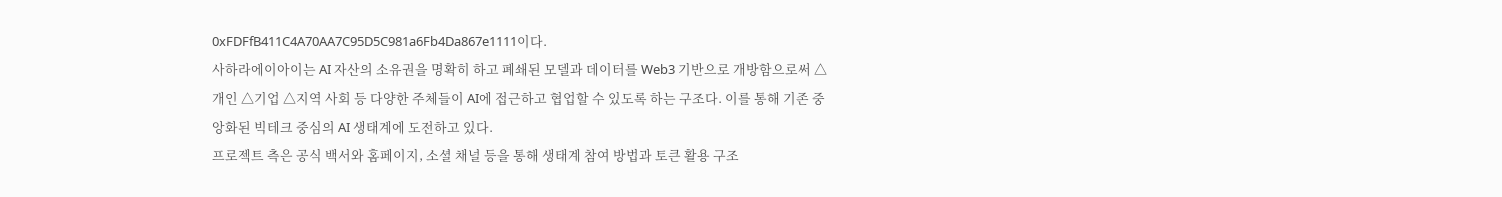0xFDFfB411C4A70AA7C95D5C981a6Fb4Da867e1111이다.
사하라에이아이는 AI 자산의 소유권을 명확히 하고 폐쇄된 모델과 데이터를 Web3 기반으로 개방함으로써 △개인 △기업 △지역 사회 등 다양한 주체들이 AI에 접근하고 협업할 수 있도록 하는 구조다. 이를 통해 기존 중앙화된 빅테크 중심의 AI 생태계에 도전하고 있다.
프로젝트 측은 공식 백서와 홈페이지, 소셜 채널 등을 통해 생태계 참여 방법과 토큰 활용 구조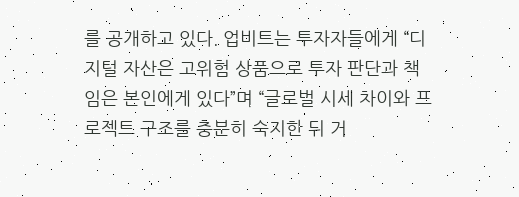를 공개하고 있다. 업비트는 투자자들에게 “디지털 자산은 고위험 상품으로 투자 판단과 책임은 본인에게 있다”며 “글로벌 시세 차이와 프로젝트 구조를 충분히 숙지한 뒤 거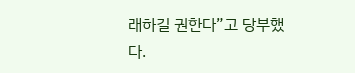래하길 권한다”고 당부했다.